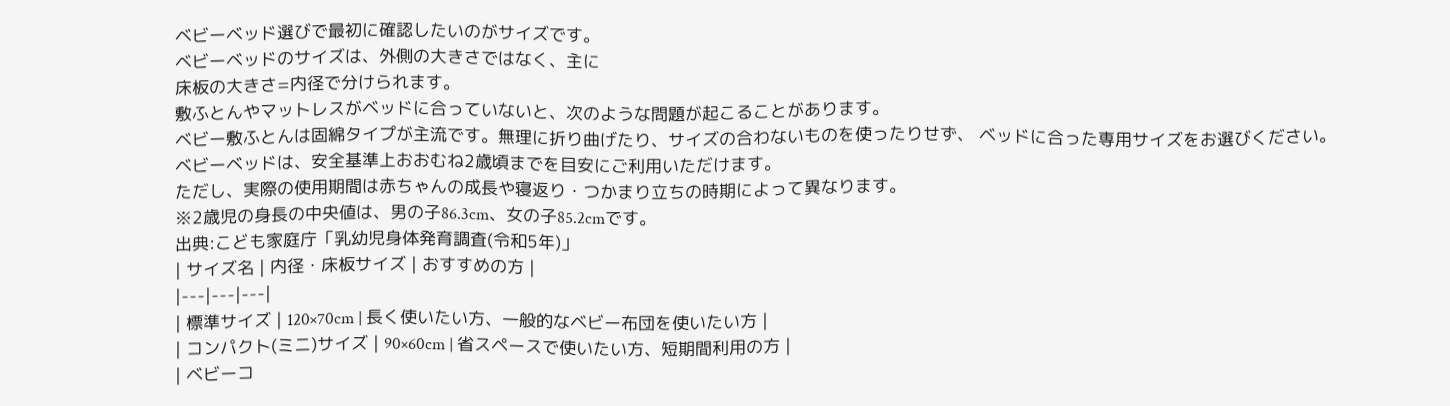ベビーベッド選びで最初に確認したいのがサイズです。
ベビーベッドのサイズは、外側の大きさではなく、主に
床板の大きさ=内径で分けられます。
敷ふとんやマットレスがベッドに合っていないと、次のような問題が起こることがあります。
ベビー敷ふとんは固綿タイプが主流です。無理に折り曲げたり、サイズの合わないものを使ったりせず、 ベッドに合った専用サイズをお選びください。
ベビーベッドは、安全基準上おおむね2歳頃までを目安にご利用いただけます。
ただし、実際の使用期間は赤ちゃんの成長や寝返り・つかまり立ちの時期によって異なります。
※2歳児の身長の中央値は、男の子86.3cm、女の子85.2cmです。
出典:こども家庭庁「乳幼児身体発育調査(令和5年)」
| サイズ名 | 内径・床板サイズ | おすすめの方 |
|---|---|---|
| 標準サイズ | 120×70cm | 長く使いたい方、一般的なベビー布団を使いたい方 |
| コンパクト(ミニ)サイズ | 90×60cm | 省スペースで使いたい方、短期間利用の方 |
| ベビーコ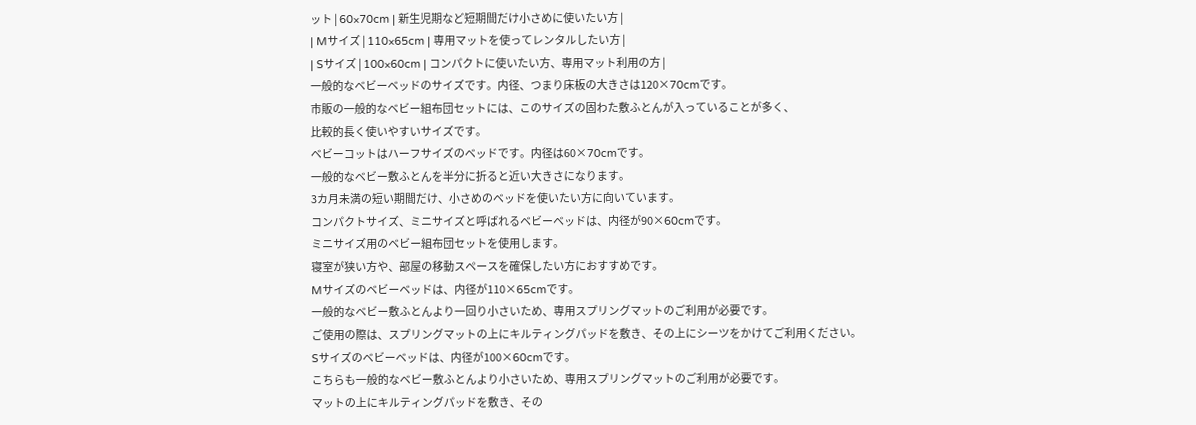ット | 60×70cm | 新生児期など短期間だけ小さめに使いたい方 |
| Mサイズ | 110×65cm | 専用マットを使ってレンタルしたい方 |
| Sサイズ | 100×60cm | コンパクトに使いたい方、専用マット利用の方 |
一般的なベビーベッドのサイズです。内径、つまり床板の大きさは120×70cmです。
市販の一般的なベビー組布団セットには、このサイズの固わた敷ふとんが入っていることが多く、
比較的長く使いやすいサイズです。
ベビーコットはハーフサイズのベッドです。内径は60×70cmです。
一般的なベビー敷ふとんを半分に折ると近い大きさになります。
3カ月未満の短い期間だけ、小さめのベッドを使いたい方に向いています。
コンパクトサイズ、ミニサイズと呼ばれるベビーベッドは、内径が90×60cmです。
ミニサイズ用のベビー組布団セットを使用します。
寝室が狭い方や、部屋の移動スペースを確保したい方におすすめです。
Mサイズのベビーベッドは、内径が110×65cmです。
一般的なベビー敷ふとんより一回り小さいため、専用スプリングマットのご利用が必要です。
ご使用の際は、スプリングマットの上にキルティングパッドを敷き、その上にシーツをかけてご利用ください。
Sサイズのベビーベッドは、内径が100×60cmです。
こちらも一般的なベビー敷ふとんより小さいため、専用スプリングマットのご利用が必要です。
マットの上にキルティングパッドを敷き、その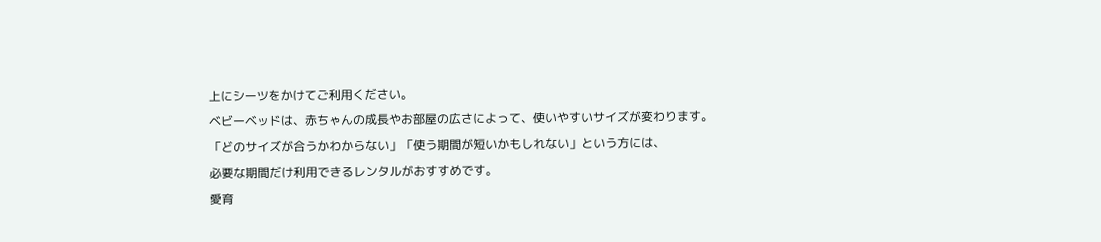上にシーツをかけてご利用ください。
ベビーベッドは、赤ちゃんの成長やお部屋の広さによって、使いやすいサイズが変わります。
「どのサイズが合うかわからない」「使う期間が短いかもしれない」という方には、
必要な期間だけ利用できるレンタルがおすすめです。
愛育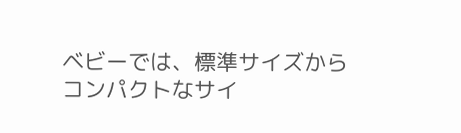ベビーでは、標準サイズからコンパクトなサイ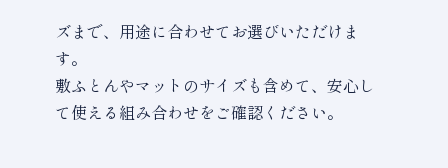ズまで、用途に合わせてお選びいただけます。
敷ふとんやマットのサイズも含めて、安心して使える組み合わせをご確認ください。